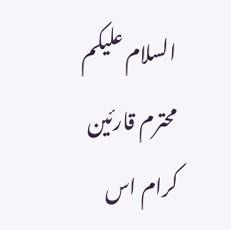السلام علیکم
محترم قارئین کرام اس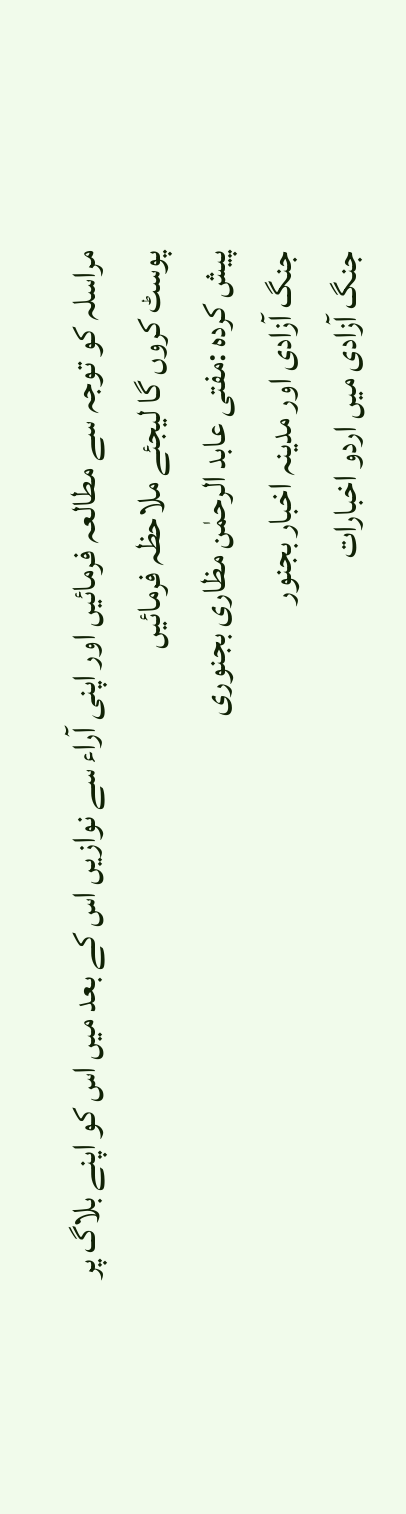مراسلہ کو توجہ سے مطالعہ فرمائیں اور اپنی آراء سے نوازیں اس کے بعد میں اس کو اپنے بلاگ پر پوسٹ کروں گا لیجئے ملاحظہ فرمائیں
پیش کردہ :مفتی عابد الرحمٰن مظاری بجنوری
جنگ آزادی اور مدینہ اخبار بجنور
جنگ آزادی میں اردو اخبارات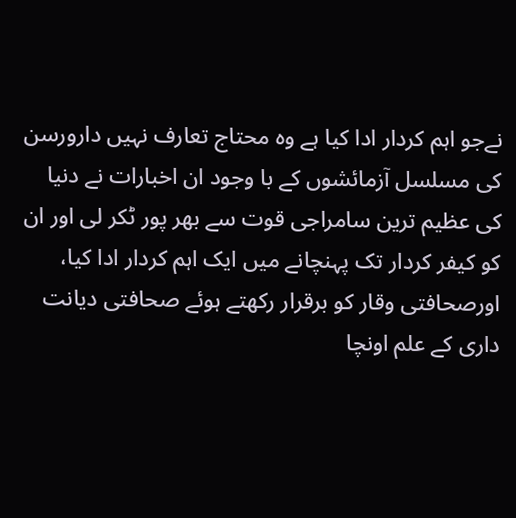نےجو اہم کردار ادا کیا ہے وہ محتاج تعارف نہیں دارورسن کی مسلسل آزمائشوں کے با وجود ان اخبارات نے دنیا کی عظیم ترین سامراجی قوت سے بھر پور ٹکر لی اور ان کو کیفر کردار تک پہنچانے میں ایک اہم کردار ادا کیا، اورصحافتی وقار کو برقرار رکھتے ہوئے صحافتی دیانت داری کے علم اونچا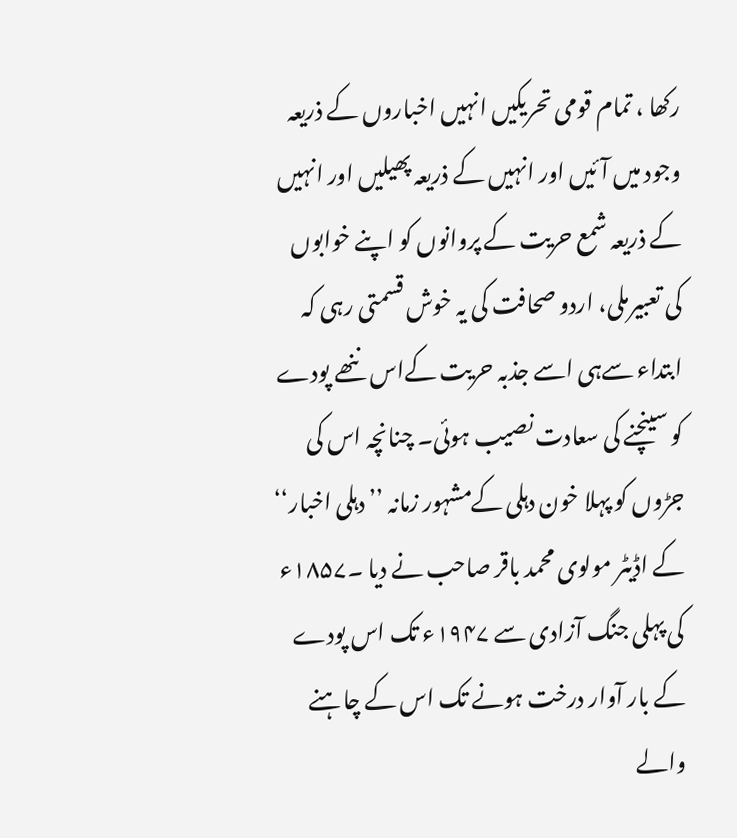رکھا ، تمام قومی تحریکیں انہیں اخباروں کے ذریعہ وجود میں آئیں اور انہیں کے ذریعہ پھیلیں اور انہیں کے ذریعہ شمع حریت کے پروانوں کو اپنے خوابوں کی تعبیرملی، اردو صحافت کی یہ خوش قسمتی رہی کہ ابتداء سےہی اسے جذبہ حریت کےاس ننھے پودے کو سینچنے کی سعادت نصیب ہوئی۔ چنانچہ اس کی جڑوں کو پہلا خون دہلی کےمشہور زمانہ ’’دہلی اخبار‘‘ کے اڈیٹر مولوی محمد باقر صاحب نے دیا ۔۱۸۵۷ء کی پہلی جنگ آزادی سے ۱۹۴۷ء تک اس پودے کے بار آوار درخت ہونے تک اس کے چاہنے والے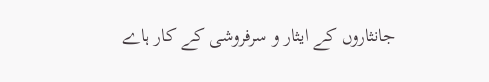جانثاروں کے ایثار و سرفروشی کے کار ہاے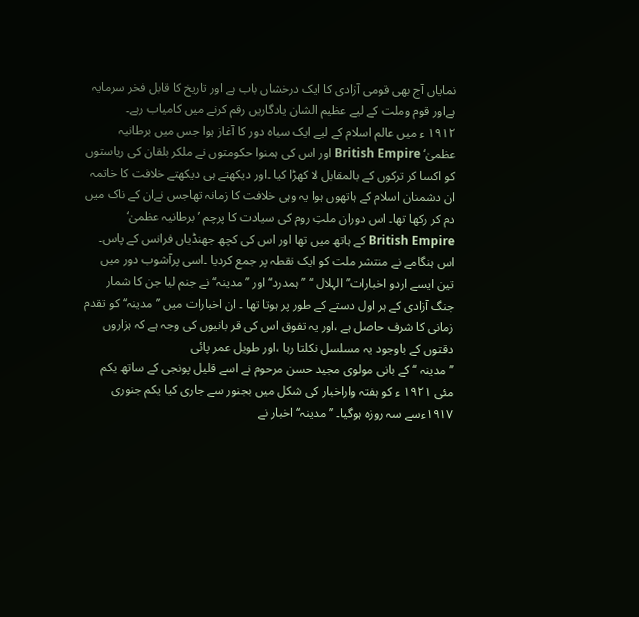نمایاں آج بھی قومی آزادی کا ایک درخشاں باب ہے اور تاریخ کا قابل فخر سرمایہ ہےاور قوم وملت کے لیے عظیم الشان یادگاریں رقم کرنے میں کامیاب رہے۔
۱۹۱۲ ء میں عالم اسلام کے لیے ایک سیاہ دور کا آغاز ہوا جس میں برطانیہ عظمیٰ‘ British Empire اور اس کی ہمنوا حکومتوں نے ملکر بلقان کی ریاستوں کو اکسا کر ترکوں کے بالمقابل لا کھڑا کیا ۔اور دیکھتے ہی دیکھتے خلافت کا خاتمہ ان دشمنان اسلام کے ہاتھوں ہوا یہ وہی خلافت کا زمانہ تھاجس نےان کے ناک میں دم کر رکھا تھا۔ اس دوران ملتِ روم کی سیادت کا پرچم ’برطانیہ عظمیٰ‘ British Empire کے ہاتھ میں تھا اور اس کی کچھ جھنڈیاں فرانس کے پاس۔ اس ہنگامے نے منتشر ملت کو ایک نقطہ پر جمع کردیا ۔اسی پرآشوب دور میں تین ایسے اردو اخبارات’’ الہلال ‘‘ ’’ہمدرد‘‘ اور ’’مدینہ‘‘ نے جنم لیا جن کا شمار جنگ آزادی کے ہر اول دستے کے طور پر ہوتا تھا ۔ ان اخبارات میں ’’ مدینہ‘‘ کو تقدم زمانی کا شرف حاصل ہے ،اور یہ تفوق اس کی قر بانیوں کی وجہ ہے کہ ہزاروں دقتوں کے باوجود یہ مسلسل نکلتا رہا ،اور طویل عمر پائی
’’مدینہ ‘‘ کے بانی مولوی مجید حسن مرحوم نے اسے قلیل پونجی کے ساتھ یکم مئی ۱۹۲۱ ء کو ہفتہ واراخبار کی شکل میں بجنور سے جاری کیا یکم جنوری ۱۹۱۷ءسے سہ روزہ ہوگیا۔ ’’مدینہ‘‘ اخبار نے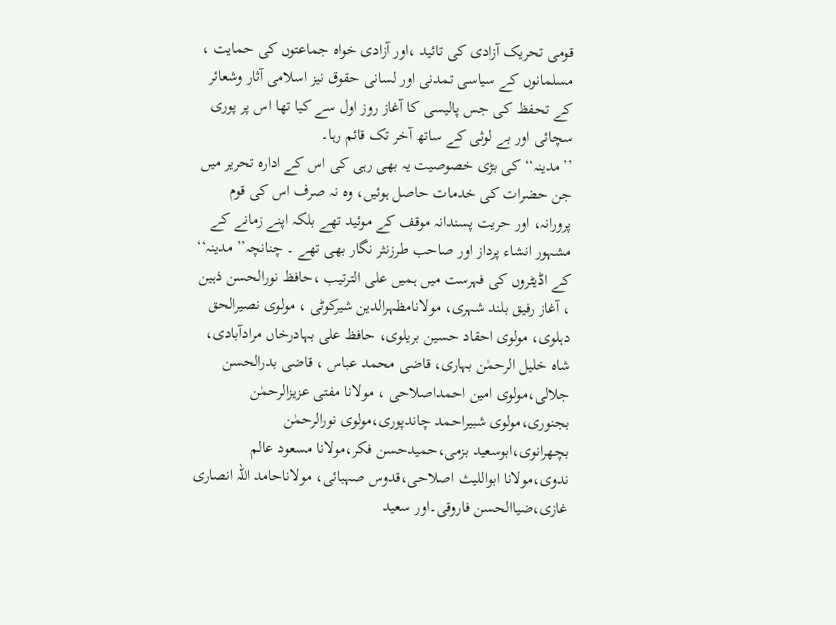قومی تحریک آزادی کی تائید ،اور آزادی خواہ جماعتوں کی حمایت ، مسلمانوں کے سیاسی تمدنی اور لسانی حقوق نیز اسلامی آثار وشعائر کے تحفظ کی جس پالیسی کا آغاز روز اول سے کیا تھا اس پر پوری سچائی اور بے لوثی کے ساتھ آخر تک قائم رہا۔
’’مدینہ‘‘ کی بڑی خصوصیت یہ بھی رہی کی اس کے ادارہ تحریر میں جن حضرات کی خدمات حاصل ہوئیں، وہ نہ صرف اس کی قوم پرورانہ، اور حریت پسندانہ موقف کے موئید تھے بلکہ اپنے زمانے کے مشہور انشاء پرداز اور صاحب طرزنثر نگار بھی تھے ۔ چنانچہ’’ مدینہ‘‘ کے اڈیٹروں کی فہرست میں ہمیں علی الترتیب ،حافظ نورالحسن ذہین ، آغاز رفیق بلند شہری، مولانامظہرالدین شیرکوٹی ، مولوی نصیرالحق دہلوی، مولوی احقاد حسین بریلوی، حافظ علی بہادرخاں مرادآبادی، شاہ خلیل الرحمٰن بہاری، قاضی محمد عباس ، قاضی بدرالحسن جلالی،مولوی امین احمداصلاحی ، مولانا مفتی عزیزالرحمٰن بجنوری،مولوی شبیراحمد چاندپوری،مولوی نورالرحمٰن بچھرانوی،ابوسعید بزمی،حمیدحسن فکر،مولانا مسعود عالم ندوی،مولانا ابواللیث اصلاحی،قدوس صہبائی، مولاناحامد اللہ انصاری غازی،ضیاالحسن فاروقی۔اور سعید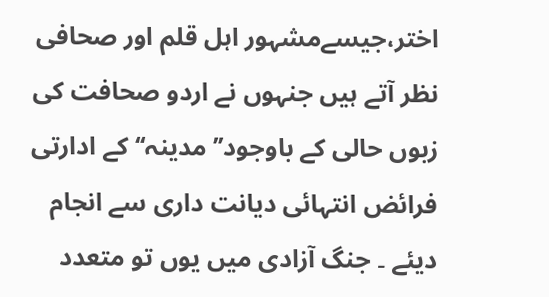اختر،جیسےمشہور اہل قلم اور صحافی نظر آتے ہیں جنہوں نے اردو صحافت کی زبوں حالی کے باوجود’’ مدینہ‘‘کے ادارتی فرائض انتہائی دیانت داری سے انجام دیئے ۔ جنگ آزادی میں یوں تو متعدد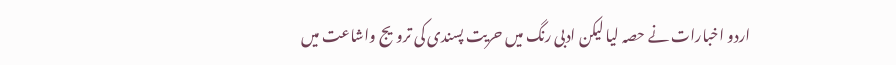اردو اخبارات نے حصہ لیا لیکن ادبی رنگ میں حریت پسندی کی ترویج واشاعت میں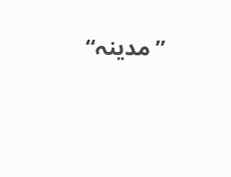’’مدینہ‘‘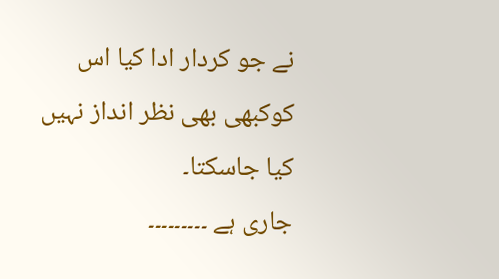نے جو کردار ادا کیا اس کوکبھی بھی نظر انداز نہیں کیا جاسکتا۔
جاری ہے ۔۔۔۔۔۔۔۔۔